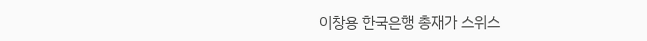이창용 한국은행 총재가 스위스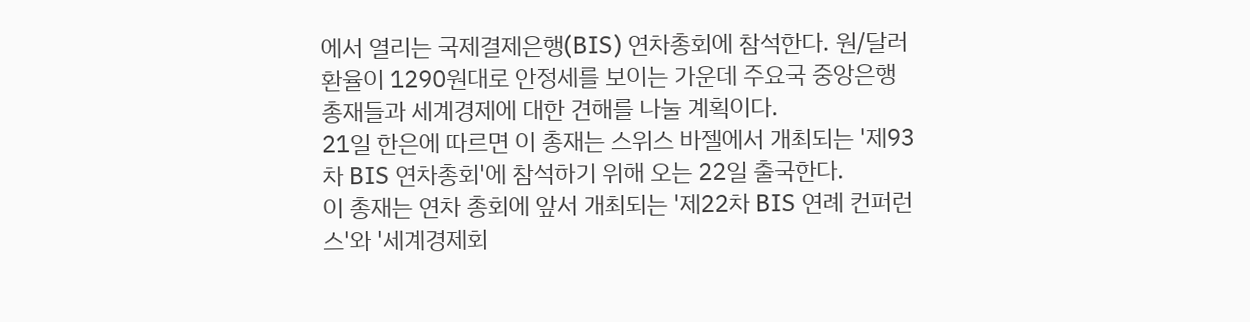에서 열리는 국제결제은행(BIS) 연차총회에 참석한다. 원/달러 환율이 1290원대로 안정세를 보이는 가운데 주요국 중앙은행 총재들과 세계경제에 대한 견해를 나눌 계획이다.
21일 한은에 따르면 이 총재는 스위스 바젤에서 개최되는 '제93차 BIS 연차총회'에 참석하기 위해 오는 22일 출국한다.
이 총재는 연차 총회에 앞서 개최되는 '제22차 BIS 연례 컨퍼런스'와 '세계경제회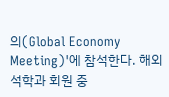의(Global Economy Meeting)'에 참석한다. 해외 석학과 회원 중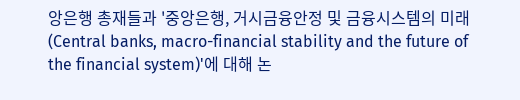앙은행 총재들과 '중앙은행, 거시금융안정 및 금융시스템의 미래(Central banks, macro-financial stability and the future of the financial system)'에 대해 논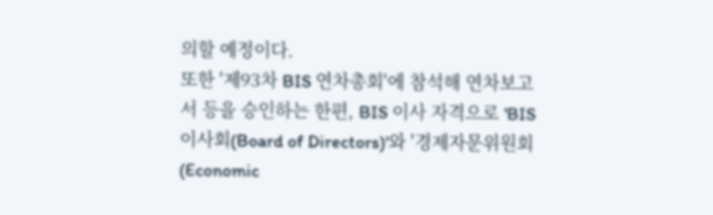의할 예정이다.
또한 '제93차 BIS 연차총회'에 참석해 연차보고서 등을 승인하는 한편, BIS 이사 자격으로 'BIS 이사회(Board of Directors)'와 '경제자문위원회(Economic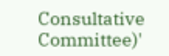Consultative Committee)'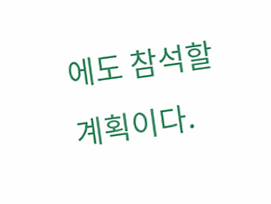에도 참석할 계획이다.